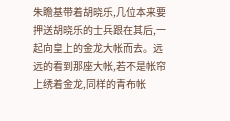朱瞻基带着胡晓乐,几位本来要押送胡晓乐的士兵跟在其后,一起向皇上的金龙大帐而去。远远的看到那座大帐,若不是帐帘上绣着金龙,同样的青布帐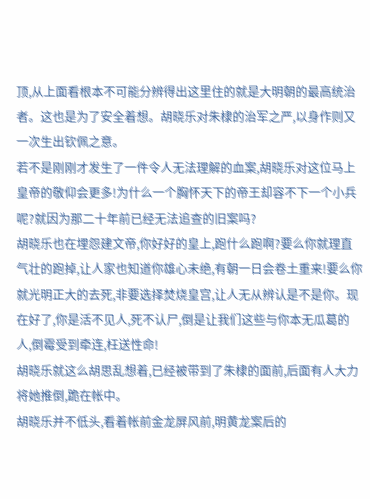顶,从上面看根本不可能分辨得出这里住的就是大明朝的最高统治者。这也是为了安全着想。胡晓乐对朱棣的治军之严,以身作则又一次生出钦佩之意。
若不是刚刚才发生了一件令人无法理解的血案,胡晓乐对这位马上皇帝的敬仰会更多!为什么一个胸怀天下的帝王却容不下一个小兵呢?就因为那二十年前已经无法追查的旧案吗?
胡晓乐也在埋怨建文帝,你好好的皇上,跑什么跑啊?要么你就理直气壮的跑掉,让人家也知道你雄心未绝,有朝一日会卷土重来!要么你就光明正大的去死,非要选择焚烧皇宫,让人无从辨认是不是你。现在好了,你是活不见人,死不认尸,倒是让我们这些与你本无瓜葛的人,倒霉受到牵连,枉送性命!
胡晓乐就这么胡思乱想着,已经被带到了朱棣的面前,后面有人大力将她推倒,跪在帐中。
胡晓乐并不低头,看着帐前金龙屏风前,明黄龙案后的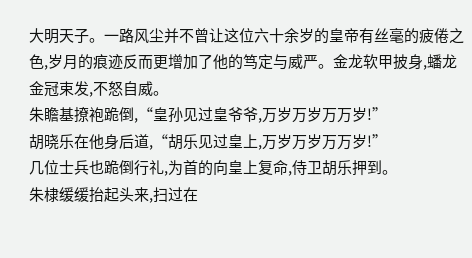大明天子。一路风尘并不曾让这位六十余岁的皇帝有丝毫的疲倦之色,岁月的痕迹反而更增加了他的笃定与威严。金龙软甲披身,蟠龙金冠束发,不怒自威。
朱瞻基撩袍跪倒,“皇孙见过皇爷爷,万岁万岁万万岁!”
胡晓乐在他身后道,“胡乐见过皇上,万岁万岁万万岁!”
几位士兵也跪倒行礼,为首的向皇上复命,侍卫胡乐押到。
朱棣缓缓抬起头来,扫过在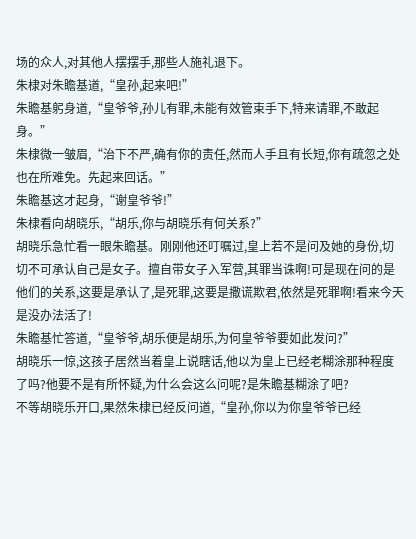场的众人,对其他人摆摆手,那些人施礼退下。
朱棣对朱瞻基道,“皇孙,起来吧!”
朱瞻基躬身道,“皇爷爷,孙儿有罪,未能有效管束手下,特来请罪,不敢起身。”
朱棣微一皱眉,“治下不严,确有你的责任,然而人手且有长短,你有疏忽之处也在所难免。先起来回话。”
朱瞻基这才起身,“谢皇爷爷!”
朱棣看向胡晓乐,“胡乐,你与胡晓乐有何关系?”
胡晓乐急忙看一眼朱瞻基。刚刚他还叮嘱过,皇上若不是问及她的身份,切切不可承认自己是女子。擅自带女子入军营,其罪当诛啊!可是现在问的是他们的关系,这要是承认了,是死罪,这要是撒谎欺君,依然是死罪啊!看来今天是没办法活了!
朱瞻基忙答道,“皇爷爷,胡乐便是胡乐,为何皇爷爷要如此发问?”
胡晓乐一惊,这孩子居然当着皇上说瞎话,他以为皇上已经老糊涂那种程度了吗?他要不是有所怀疑,为什么会这么问呢?是朱瞻基糊涂了吧?
不等胡晓乐开口,果然朱棣已经反问道,“皇孙,你以为你皇爷爷已经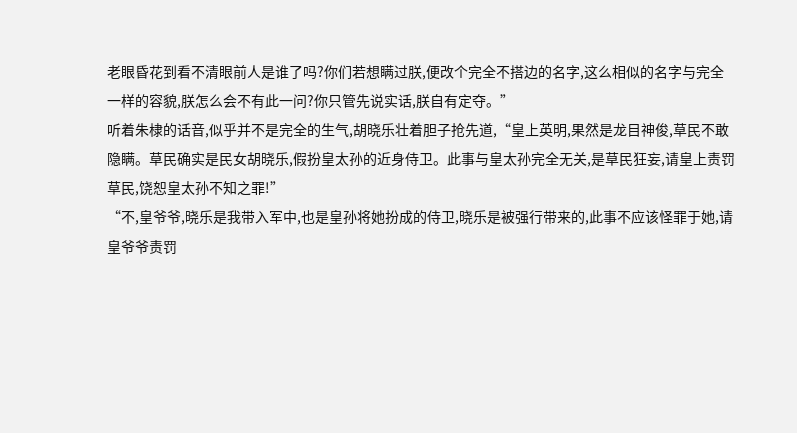老眼昏花到看不清眼前人是谁了吗?你们若想瞒过朕,便改个完全不搭边的名字,这么相似的名字与完全一样的容貌,朕怎么会不有此一问?你只管先说实话,朕自有定夺。”
听着朱棣的话音,似乎并不是完全的生气,胡晓乐壮着胆子抢先道,“皇上英明,果然是龙目神俊,草民不敢隐瞒。草民确实是民女胡晓乐,假扮皇太孙的近身侍卫。此事与皇太孙完全无关,是草民狂妄,请皇上责罚草民,饶恕皇太孙不知之罪!”
“不,皇爷爷,晓乐是我带入军中,也是皇孙将她扮成的侍卫,晓乐是被强行带来的,此事不应该怪罪于她,请皇爷爷责罚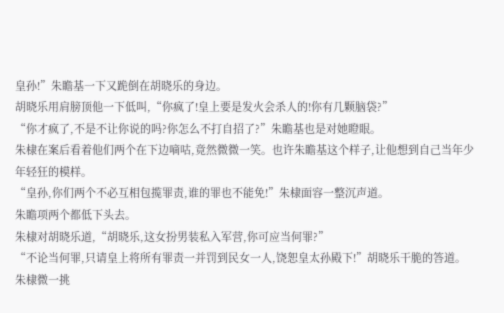皇孙!”朱瞻基一下又跪倒在胡晓乐的身边。
胡晓乐用肩膀顶他一下低叫,“你疯了!皇上要是发火会杀人的!你有几颗脑袋?”
“你才疯了,不是不让你说的吗?你怎么不打自招了?”朱瞻基也是对她瞪眼。
朱棣在案后看着他们两个在下边嘀咕,竟然微微一笑。也许朱瞻基这个样子,让他想到自己当年少年轻狂的模样。
“皇孙,你们两个不必互相包揽罪责,谁的罪也不能免!”朱棣面容一整沉声道。
朱瞻项两个都低下头去。
朱棣对胡晓乐道,“胡晓乐,这女扮男装私入军营,你可应当何罪?”
“不论当何罪,只请皇上将所有罪责一并罚到民女一人,饶恕皇太孙殿下!”胡晓乐干脆的答道。
朱棣微一挑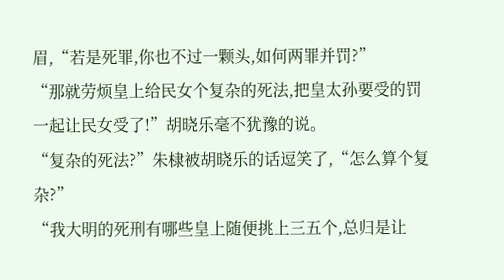眉,“若是死罪,你也不过一颗头,如何两罪并罚?”
“那就劳烦皇上给民女个复杂的死法,把皇太孙要受的罚一起让民女受了!”胡晓乐毫不犹豫的说。
“复杂的死法?”朱棣被胡晓乐的话逗笑了,“怎么算个复杂?”
“我大明的死刑有哪些皇上随便挑上三五个,总归是让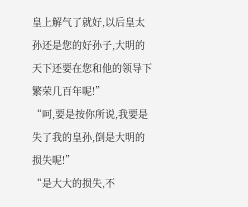皇上解气了就好,以后皇太孙还是您的好孙子,大明的天下还要在您和他的领导下繁荣几百年呢!”
“呵,要是按你所说,我要是失了我的皇孙,倒是大明的损失呢!”
“是大大的损失,不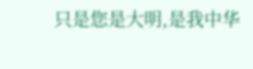只是您是大明,是我中华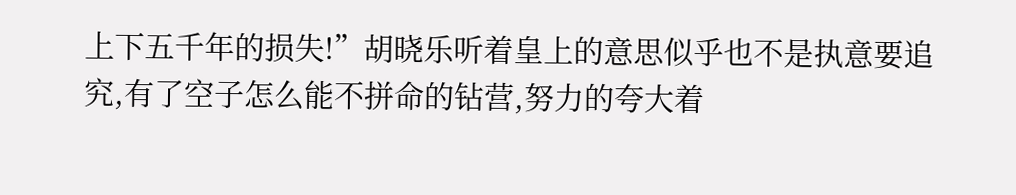上下五千年的损失!”胡晓乐听着皇上的意思似乎也不是执意要追究,有了空子怎么能不拼命的钻营,努力的夸大着